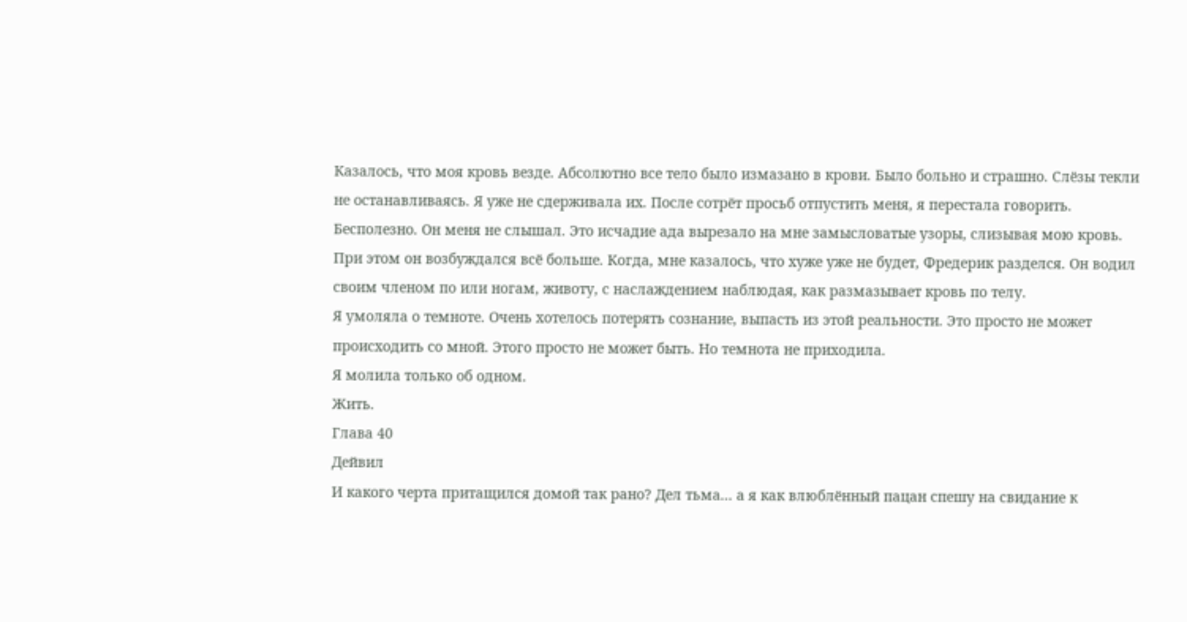Казалось, что моя кровь везде. Абсолютно все тело было измазано в крови. Было больно и страшно. Слёзы текли не останавливаясь. Я уже не сдерживала их. После сотрёт просьб отпустить меня, я перестала говорить. Бесполезно. Он меня не слышал. Это исчадие ада вырезало на мне замысловатые узоры, слизывая мою кровь.
При этом он возбуждался всё больше. Когда, мне казалось, что хуже уже не будет, Фредерик разделся. Он водил своим членом по или ногам, животу, с наслаждением наблюдая, как размазывает кровь по телу.
Я умоляла о темноте. Очень хотелось потерять сознание, выпасть из этой реальности. Это просто не может происходить со мной. Этого просто не может быть. Но темнота не приходила.
Я молила только об одном.
Жить.
Глава 40
Дейвил
И какого черта притащился домой так рано? Дел тьма... а я как влюблённый пацан спешу на свидание к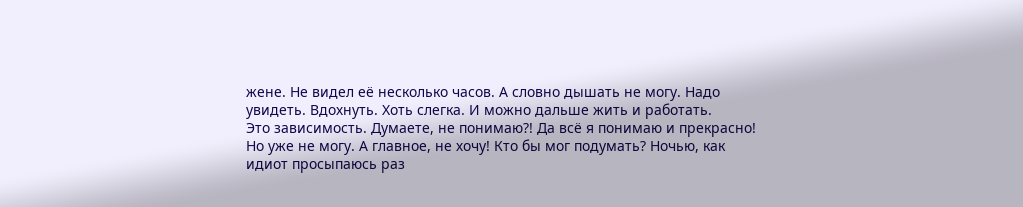жене. Не видел её несколько часов. А словно дышать не могу. Надо увидеть. Вдохнуть. Хоть слегка. И можно дальше жить и работать.
Это зависимость. Думаете, не понимаю?! Да всё я понимаю и прекрасно! Но уже не могу. А главное, не хочу! Кто бы мог подумать? Ночью, как идиот просыпаюсь раз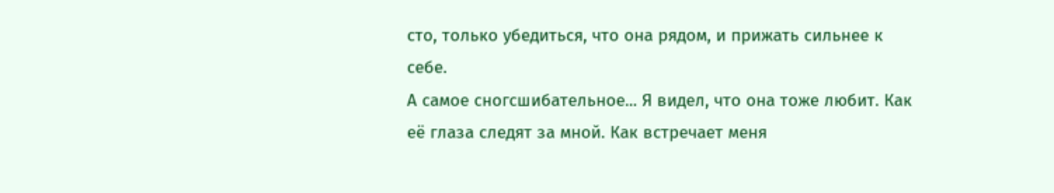сто, только убедиться, что она рядом, и прижать сильнее к себе.
А самое сногсшибательное... Я видел, что она тоже любит. Как её глаза следят за мной. Как встречает меня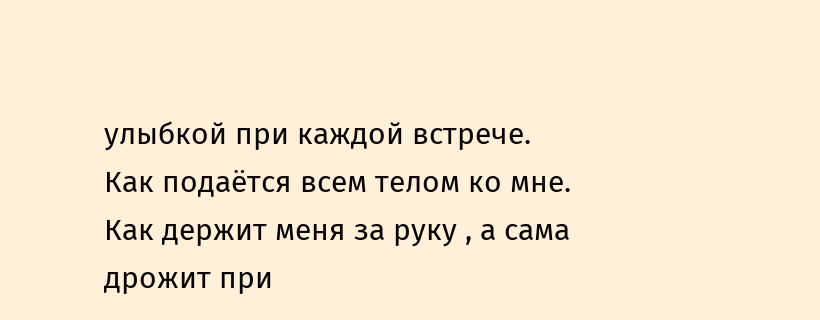улыбкой при каждой встрече. Как подаётся всем телом ко мне. Как держит меня за руку , а сама дрожит при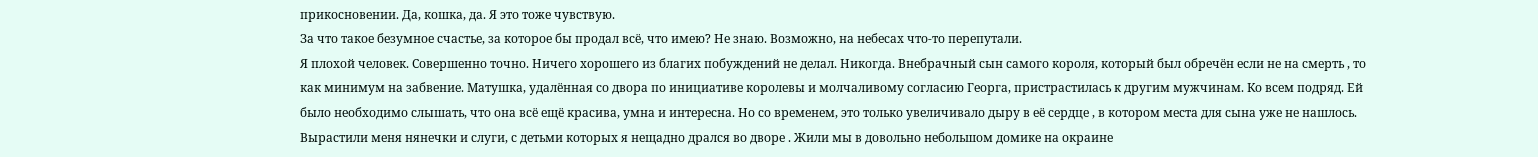прикосновении. Да, кошка, да. Я это тоже чувствую.
За что такое безумное счастье, за которое бы продал всё, что имею? Не знаю. Возможно, на небесах что-то перепутали.
Я плохой человек. Совершенно точно. Ничего хорошего из благих побуждений не делал. Никогда. Внебрачный сын самого короля, который был обречён если не на смерть , то как минимум на забвение. Матушка, удалённая со двора по инициативе королевы и молчаливому согласию Георга, пристрастилась к другим мужчинам. Ко всем подряд. Ей было необходимо слышать, что она всё ещё красива, умна и интересна. Но со временем, это только увеличивало дыру в её сердце , в котором места для сына уже не нашлось.
Вырастили меня нянечки и слуги, с детьми которых я нещадно дрался во дворе . Жили мы в довольно небольшом домике на окраине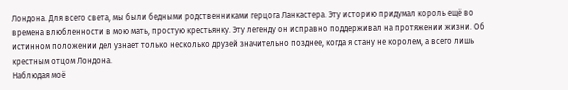Лондона. Для всего света, мы были бедными родственниками герцога Ланкастера. Эту историю придумал король ещё во времена влюбленности в мою мать, простую крестьянку. Эту легенду он исправно поддерживал на протяжении жизни. Об истинном положении дел узнает только несколько друзей значительно позднее, когда я стану не королем, а всего лишь крестным отцом Лондона.
Наблюдая моё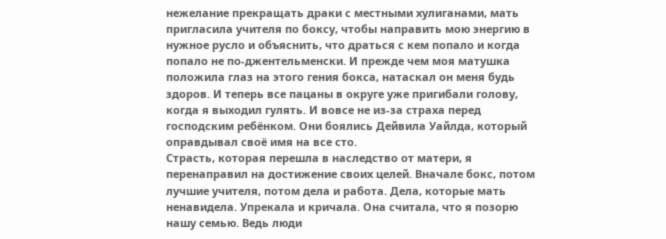нежелание прекращать драки с местными хулиганами, мать пригласила учителя по боксу, чтобы направить мою энергию в нужное русло и объяснить, что драться с кем попало и когда попало не по-джентельменски. И прежде чем моя матушка положила глаз на этого гения бокса, натаскал он меня будь здоров. И теперь все пацаны в округе уже пригибали голову, когда я выходил гулять. И вовсе не из-за страха перед господским ребёнком. Они боялись Дейвила Уайлда, который оправдывал своё имя на все сто.
Страсть, которая перешла в наследство от матери, я перенаправил на достижение своих целей. Вначале бокс, потом лучшие учителя, потом дела и работа. Дела, которые мать ненавидела. Упрекала и кричала. Она считала, что я позорю нашу семью. Ведь люди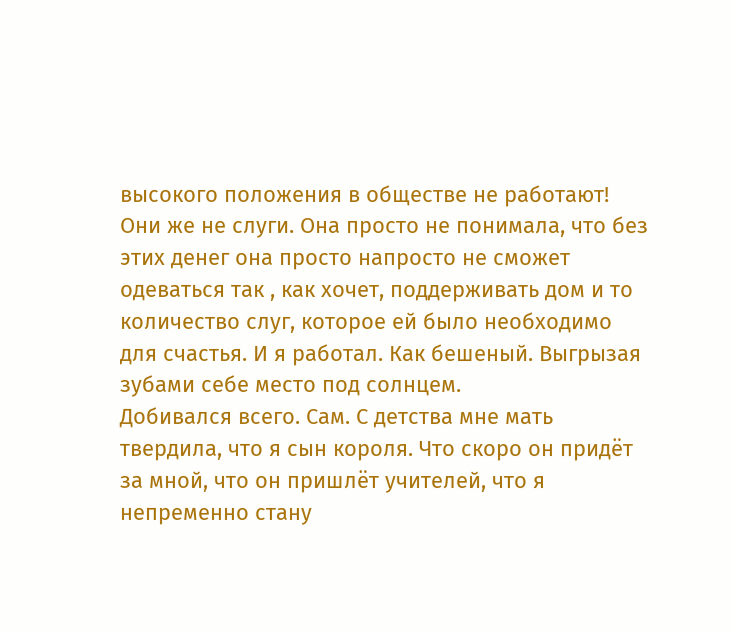высокого положения в обществе не работают! Они же не слуги. Она просто не понимала, что без этих денег она просто напросто не сможет одеваться так , как хочет, поддерживать дом и то количество слуг, которое ей было необходимо для счастья. И я работал. Как бешеный. Выгрызая зубами себе место под солнцем.
Добивался всего. Сам. С детства мне мать твердила, что я сын короля. Что скоро он придёт за мной, что он пришлёт учителей, что я непременно стану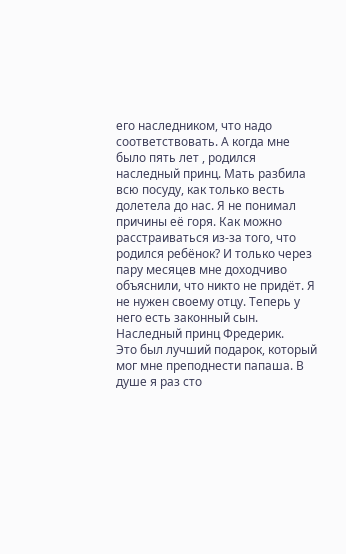его наследником, что надо соответствовать. А когда мне было пять лет , родился наследный принц. Мать разбила всю посуду, как только весть долетела до нас. Я не понимал причины её горя. Как можно расстраиваться из-за того, что родился ребёнок? И только через пару месяцев мне доходчиво объяснили, что никто не придёт. Я не нужен своему отцу. Теперь у него есть законный сын. Наследный принц Фредерик.
Это был лучший подарок, который мог мне преподнести папаша. В душе я раз сто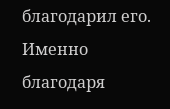благодарил его. Именно благодаря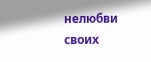нелюбви своих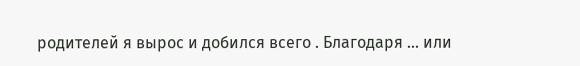родителей я вырос и добился всего . Благодаря ... или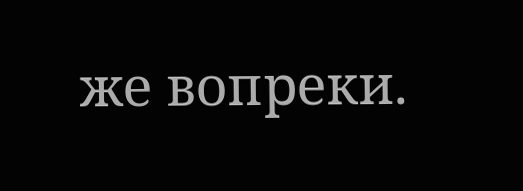же вопреки.